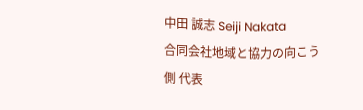中田 誠志 Seiji Nakata
合同会社地域と協力の向こう側 代表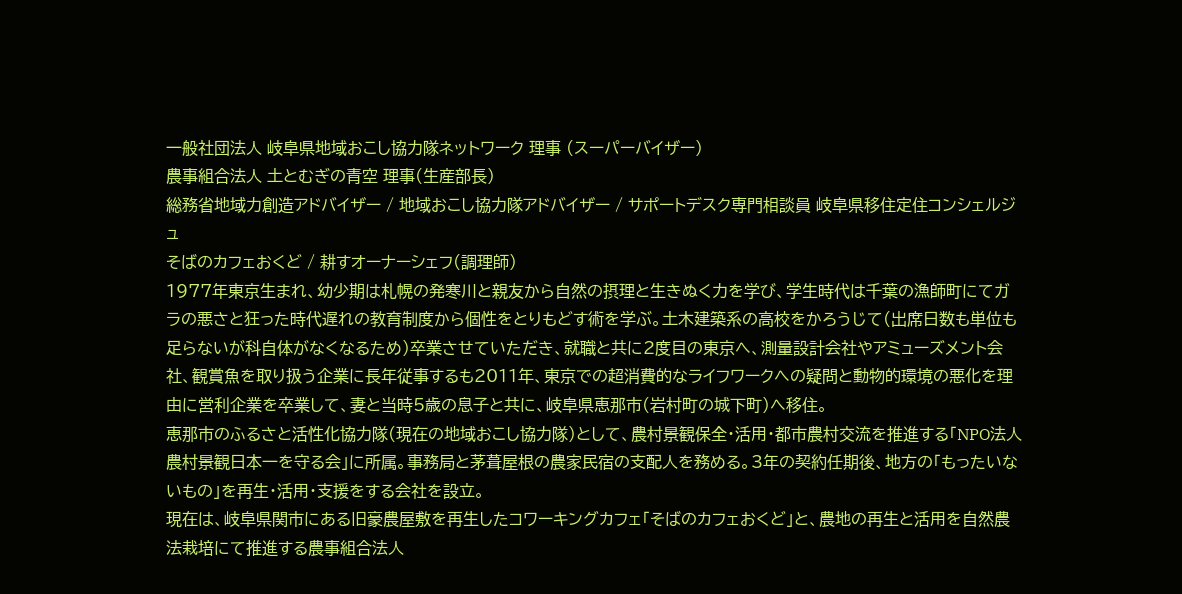一般社団法人 岐阜県地域おこし協力隊ネットワーク 理事 (スーパーバイザー)
農事組合法人 土とむぎの青空 理事(生産部長)
総務省地域力創造アドバイザー / 地域おこし協力隊アドバイザー / サポートデスク専門相談員 岐阜県移住定住コンシェルジュ
そばのカフェおくど / 耕すオーナーシェフ(調理師)
1977年東京生まれ、幼少期は札幌の発寒川と親友から自然の摂理と生きぬく力を学び、学生時代は千葉の漁師町にてガラの悪さと狂った時代遅れの教育制度から個性をとりもどす術を学ぶ。土木建築系の高校をかろうじて(出席日数も単位も足らないが科自体がなくなるため)卒業させていただき、就職と共に2度目の東京へ、測量設計会社やアミューズメント会社、観賞魚を取り扱う企業に長年従事するも2011年、東京での超消費的なライフワークへの疑問と動物的環境の悪化を理由に営利企業を卒業して、妻と当時5歳の息子と共に、岐阜県恵那市(岩村町の城下町)へ移住。
恵那市のふるさと活性化協力隊(現在の地域おこし協力隊)として、農村景観保全・活用・都市農村交流を推進する「NPO法人農村景観日本一を守る会」に所属。事務局と茅葺屋根の農家民宿の支配人を務める。3年の契約任期後、地方の「もったいないもの」を再生・活用・支援をする会社を設立。
現在は、岐阜県関市にある旧豪農屋敷を再生したコワーキングカフェ「そばのカフェおくど」と、農地の再生と活用を自然農法栽培にて推進する農事組合法人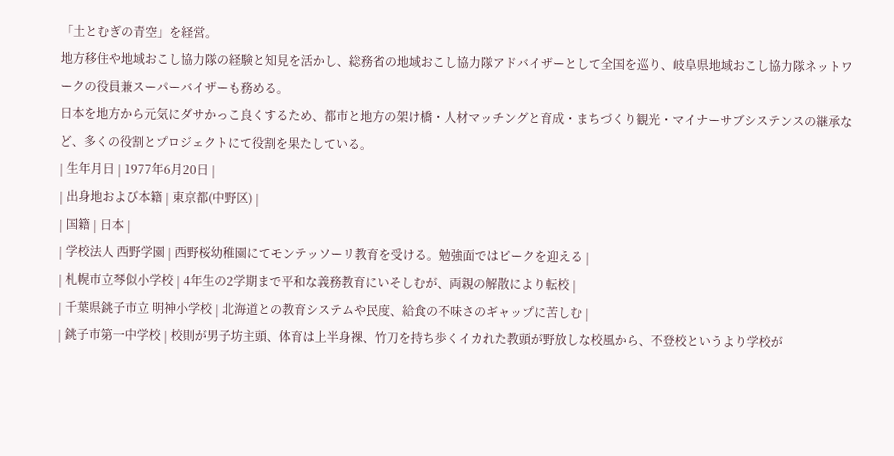「土とむぎの青空」を経営。
地方移住や地域おこし協力隊の経験と知見を活かし、総務省の地域おこし協力隊アドバイザーとして全国を巡り、岐阜県地域おこし協力隊ネットワークの役員兼スーパーバイザーも務める。
日本を地方から元気にダサかっこ良くするため、都市と地方の架け橋・人材マッチングと育成・まちづくり観光・マイナーサブシステンスの継承など、多くの役割とプロジェクトにて役割を果たしている。
| 生年月日 | 1977年6月20日 |
| 出身地および本籍 | 東京都(中野区) |
| 国籍 | 日本 |
| 学校法人 西野学園 | 西野桜幼稚園にてモンテッソーリ教育を受ける。勉強面ではピークを迎える |
| 札幌市立琴似小学校 | 4年生の2学期まで平和な義務教育にいそしむが、両親の解散により転校 |
| 千葉県銚子市立 明神小学校 | 北海道との教育システムや民度、給食の不味さのギャップに苦しむ |
| 銚子市第一中学校 | 校則が男子坊主頭、体育は上半身裸、竹刀を持ち歩くイカれた教頭が野放しな校風から、不登校というより学校が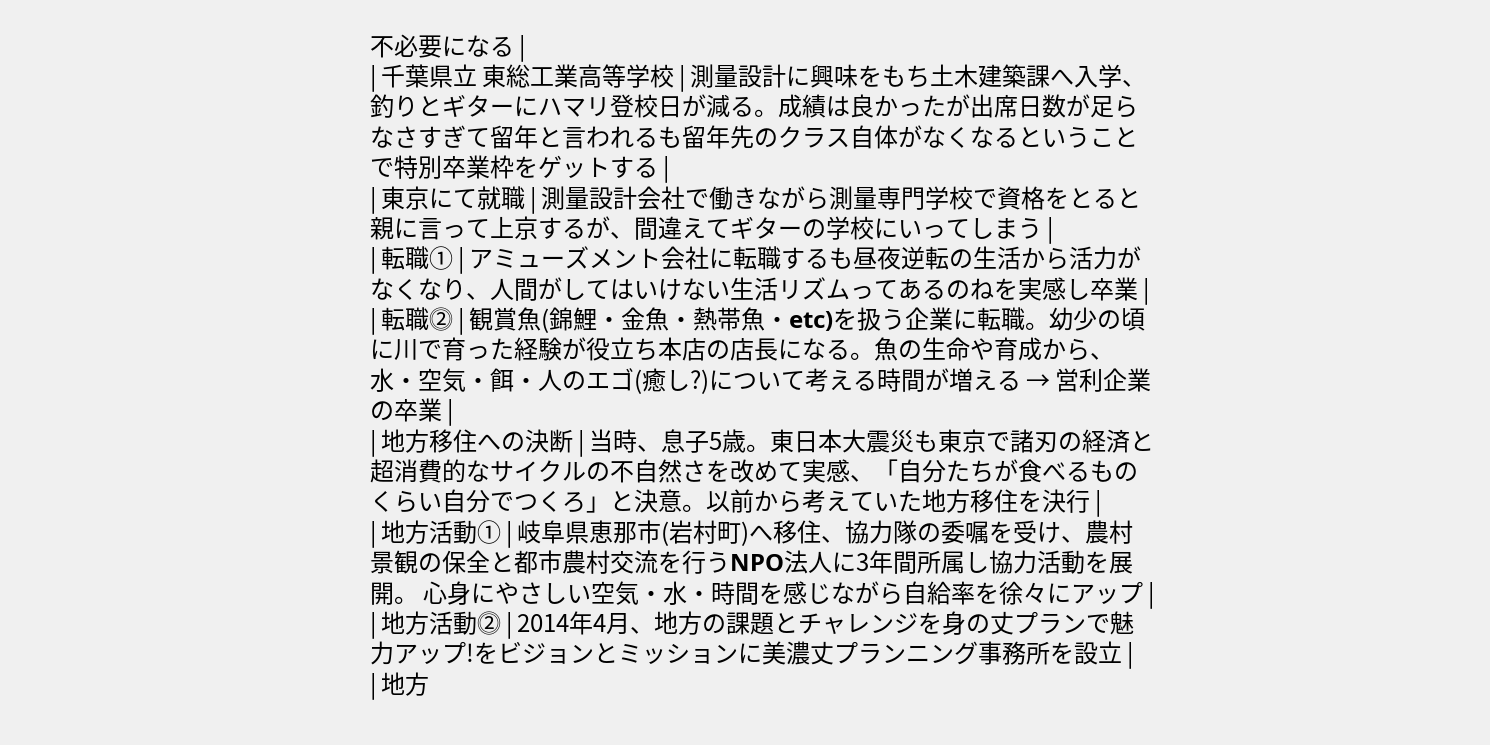不必要になる |
| 千葉県立 東総工業高等学校 | 測量設計に興味をもち土木建築課へ入学、釣りとギターにハマリ登校日が減る。成績は良かったが出席日数が足らなさすぎて留年と言われるも留年先のクラス自体がなくなるということで特別卒業枠をゲットする |
| 東京にて就職 | 測量設計会社で働きながら測量専門学校で資格をとると親に言って上京するが、間違えてギターの学校にいってしまう |
| 転職① | アミューズメント会社に転職するも昼夜逆転の生活から活力がなくなり、人間がしてはいけない生活リズムってあるのねを実感し卒業 |
| 転職⓶ | 観賞魚(錦鯉・金魚・熱帯魚・etc)を扱う企業に転職。幼少の頃に川で育った経験が役立ち本店の店長になる。魚の生命や育成から、水・空気・餌・人のエゴ(癒し?)について考える時間が増える → 営利企業の卒業 |
| 地方移住への決断 | 当時、息子5歳。東日本大震災も東京で諸刃の経済と超消費的なサイクルの不自然さを改めて実感、「自分たちが食べるものくらい自分でつくろ」と決意。以前から考えていた地方移住を決行 |
| 地方活動① | 岐阜県恵那市(岩村町)へ移住、協力隊の委嘱を受け、農村景観の保全と都市農村交流を行うNPO法人に3年間所属し協力活動を展開。 心身にやさしい空気・水・時間を感じながら自給率を徐々にアップ |
| 地方活動⓶ | 2014年4月、地方の課題とチャレンジを身の丈プランで魅力アップ!をビジョンとミッションに美濃丈プランニング事務所を設立 |
| 地方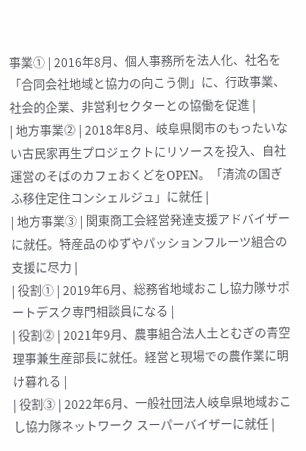事業① | 2016年8月、個人事務所を法人化、社名を「合同会社地域と協力の向こう側」に、行政事業、社会的企業、非営利セクターとの協働を促進 |
| 地方事業⓶ | 2018年8月、岐阜県関市のもったいない古民家再生プロジェクトにリソースを投入、自社運営のそばのカフェおくどをOPEN。「清流の国ぎふ移住定住コンシェルジュ」に就任 |
| 地方事業③ | 関東商工会経営発達支援アドバイザーに就任。特産品のゆずやパッションフルーツ組合の支援に尽力 |
| 役割① | 2019年6月、総務省地域おこし協力隊サポートデスク専門相談員になる |
| 役割⓶ | 2021年9月、農事組合法人土とむぎの青空 理事兼生産部長に就任。経営と現場での農作業に明け暮れる |
| 役割③ | 2022年6月、一般社団法人岐阜県地域おこし協力隊ネットワーク スーパーバイザーに就任 |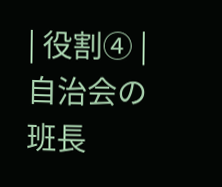| 役割④ | 自治会の班長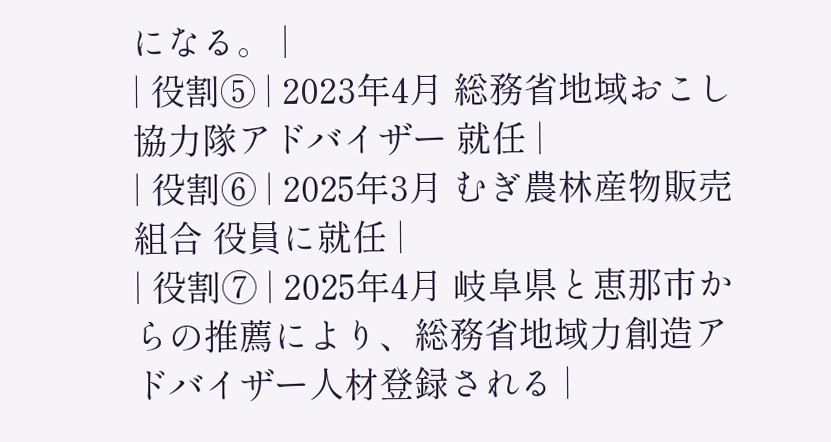になる。 |
| 役割⑤ | 2023年4月 総務省地域おこし協力隊アドバイザー 就任 |
| 役割⑥ | 2025年3月 むぎ農林産物販売組合 役員に就任 |
| 役割⑦ | 2025年4月 岐阜県と恵那市からの推薦により、総務省地域力創造アドバイザー人材登録される |